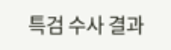특검 수사 결과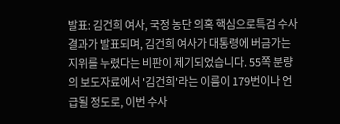발표: 김건희 여사, 국정 농단 의혹 핵심으로특검 수사 결과가 발표되며, 김건희 여사가 대통령에 버금가는 지위를 누렸다는 비판이 제기되었습니다. 55쪽 분량의 보도자료에서 '김건희'라는 이름이 179번이나 언급될 정도로, 이번 수사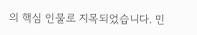의 핵심 인물로 지목되었습니다. 민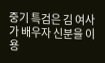중기 특검은 김 여사가 배우자 신분을 이용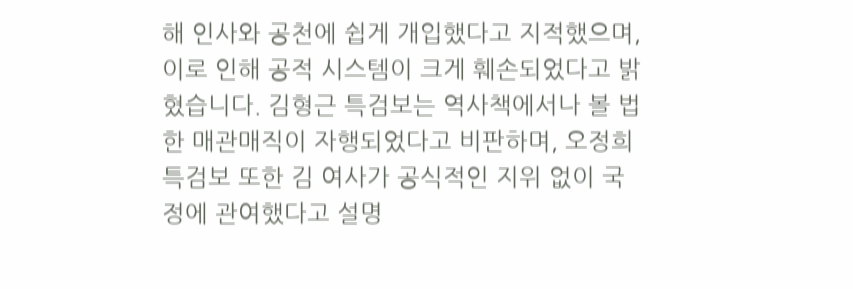해 인사와 공천에 쉽게 개입했다고 지적했으며, 이로 인해 공적 시스템이 크게 훼손되었다고 밝혔습니다. 김형근 특검보는 역사책에서나 볼 법한 매관매직이 자행되었다고 비판하며, 오정희 특검보 또한 김 여사가 공식적인 지위 없이 국정에 관여했다고 설명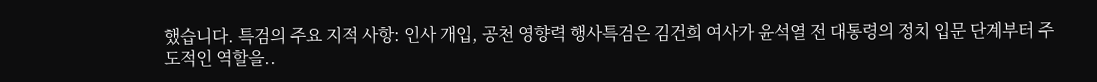했습니다. 특검의 주요 지적 사항: 인사 개입, 공천 영향력 행사특검은 김건희 여사가 윤석열 전 대통령의 정치 입문 단계부터 주도적인 역할을..